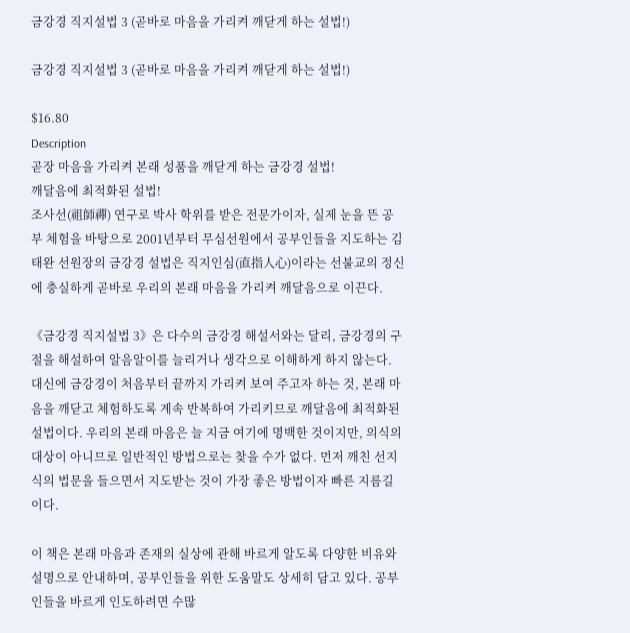금강경 직지설법 3 (곧바로 마음을 가리켜 깨닫게 하는 설법!)

금강경 직지설법 3 (곧바로 마음을 가리켜 깨닫게 하는 설법!)

$16.80
Description
곧장 마음을 가리켜 본래 성품을 깨닫게 하는 금강경 설법!
깨달음에 최적화된 설법!
조사선(祖師禪) 연구로 박사 학위를 받은 전문가이자, 실제 눈을 뜬 공부 체험을 바탕으로 2001년부터 무심선원에서 공부인들을 지도하는 김태완 선원장의 금강경 설법은 직지인심(直指人心)이라는 선불교의 정신에 충실하게 곧바로 우리의 본래 마음을 가리켜 깨달음으로 이끈다.

《금강경 직지설법 3》은 다수의 금강경 해설서와는 달리, 금강경의 구절을 해설하여 알음알이를 늘리거나 생각으로 이해하게 하지 않는다. 대신에 금강경이 처음부터 끝까지 가리켜 보여 주고자 하는 것, 본래 마음을 깨닫고 체험하도록 계속 반복하여 가리키므로 깨달음에 최적화된 설법이다. 우리의 본래 마음은 늘 지금 여기에 명백한 것이지만, 의식의 대상이 아니므로 일반적인 방법으로는 찾을 수가 없다. 먼저 깨친 선지식의 법문을 들으면서 지도받는 것이 가장 좋은 방법이자 빠른 지름길이다.

이 책은 본래 마음과 존재의 실상에 관해 바르게 알도록 다양한 비유와 설명으로 안내하며, 공부인들을 위한 도움말도 상세히 담고 있다. 공부인들을 바르게 인도하려면 수많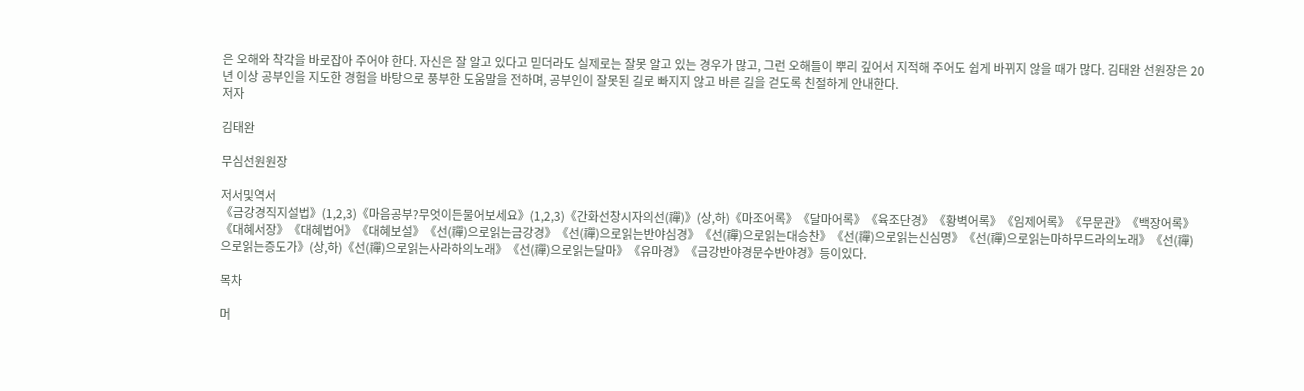은 오해와 착각을 바로잡아 주어야 한다. 자신은 잘 알고 있다고 믿더라도 실제로는 잘못 알고 있는 경우가 많고, 그런 오해들이 뿌리 깊어서 지적해 주어도 쉽게 바뀌지 않을 때가 많다. 김태완 선원장은 20년 이상 공부인을 지도한 경험을 바탕으로 풍부한 도움말을 전하며, 공부인이 잘못된 길로 빠지지 않고 바른 길을 걷도록 친절하게 안내한다.
저자

김태완

무심선원원장

저서및역서
《금강경직지설법》(1,2,3)《마음공부?무엇이든물어보세요》(1,2,3)《간화선창시자의선(禪)》(상,하)《마조어록》《달마어록》《육조단경》《황벽어록》《임제어록》《무문관》《백장어록》《대혜서장》《대혜법어》《대혜보설》《선(禪)으로읽는금강경》《선(禪)으로읽는반야심경》《선(禪)으로읽는대승찬》《선(禪)으로읽는신심명》《선(禪)으로읽는마하무드라의노래》《선(禪)으로읽는증도가》(상,하)《선(禪)으로읽는사라하의노래》《선(禪)으로읽는달마》《유마경》《금강반야경문수반야경》등이있다.

목차

머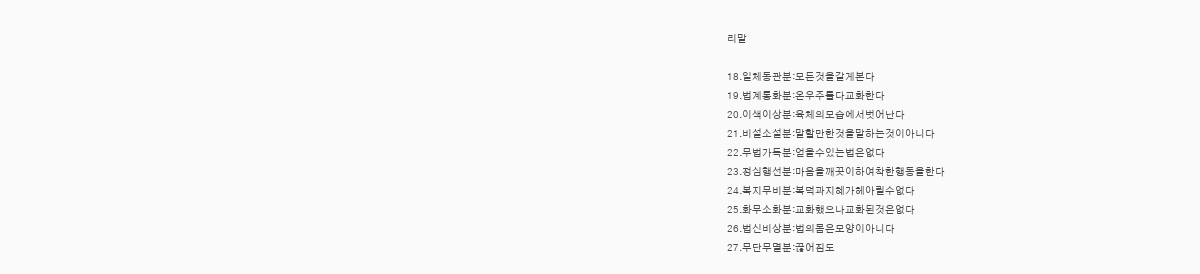리말

18.일체동관분:모든것을같게본다
19.법계통화분:온우주를다교화한다
20.이색이상분:육체의모습에서벗어난다
21.비설소설분:말할만한것을말하는것이아니다
22.무법가득분:얻을수있는법은없다
23.정심행선분:마음을깨끗이하여착한행동을한다
24.복지무비분:복덕과지혜가헤아릴수없다
25.화무소화분:교화했으나교화된것은없다
26.법신비상분:법의몸은모양이아니다
27.무단무멸분:끊어짐도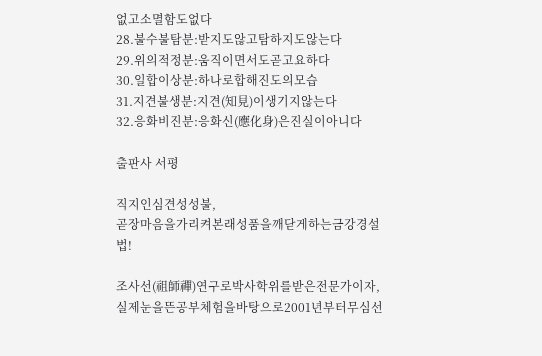없고소멸함도없다
28.불수불탐분:받지도않고탐하지도않는다
29.위의적정분:움직이면서도곧고요하다
30.일합이상분:하나로합해진도의모습
31.지견불생분:지견(知見)이생기지않는다
32.응화비진분:응화신(應化身)은진실이아니다

출판사 서평

직지인심견성성불,
곧장마음을가리켜본래성품을깨닫게하는금강경설법!

조사선(祖師禪)연구로박사학위를받은전문가이자,실제눈을뜬공부체험을바탕으로2001년부터무심선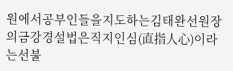원에서공부인들을지도하는김태완선원장의금강경설법은직지인심(直指人心)이라는선불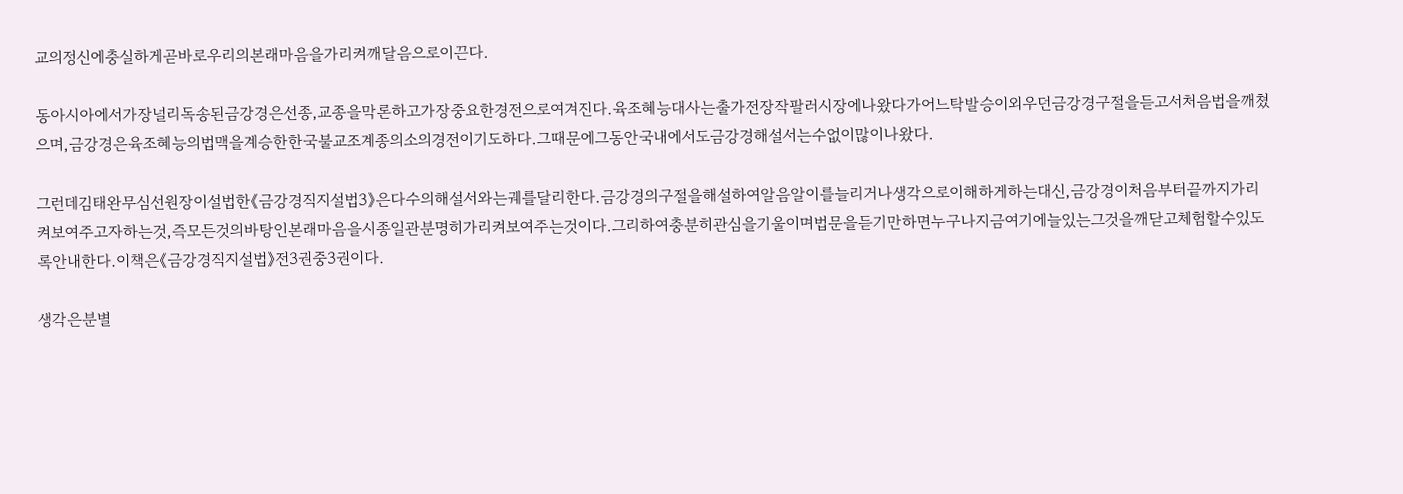교의정신에충실하게곧바로우리의본래마음을가리켜깨달음으로이끈다.

동아시아에서가장널리독송된금강경은선종,교종을막론하고가장중요한경전으로여겨진다.육조혜능대사는출가전장작팔러시장에나왔다가어느탁발승이외우던금강경구절을듣고서처음법을깨쳤으며,금강경은육조혜능의법맥을계승한한국불교조계종의소의경전이기도하다.그때문에그동안국내에서도금강경해설서는수없이많이나왔다.

그런데김태완무심선원장이설법한《금강경직지설법3》은다수의해설서와는궤를달리한다.금강경의구절을해설하여알음알이를늘리거나생각으로이해하게하는대신,금강경이처음부터끝까지가리켜보여주고자하는것,즉모든것의바탕인본래마음을시종일관분명히가리켜보여주는것이다.그리하여충분히관심을기울이며법문을듣기만하면누구나지금여기에늘있는그것을깨닫고체험할수있도록안내한다.이책은《금강경직지설법》전3권중3권이다.

생각은분별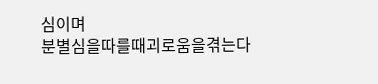심이며
분별심을따를때괴로움을겪는다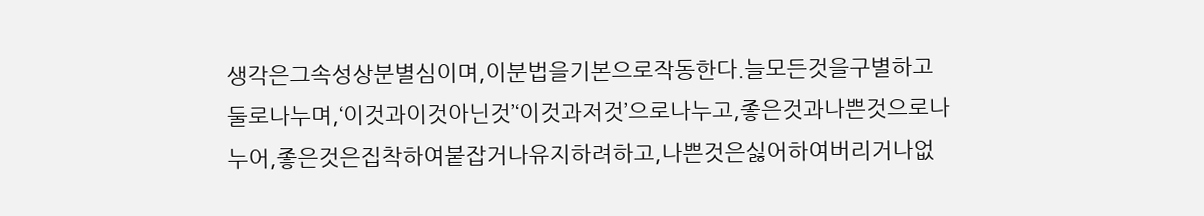생각은그속성상분별심이며,이분법을기본으로작동한다.늘모든것을구별하고둘로나누며,‘이것과이것아닌것’‘이것과저것’으로나누고,좋은것과나쁜것으로나누어,좋은것은집착하여붙잡거나유지하려하고,나쁜것은싫어하여버리거나없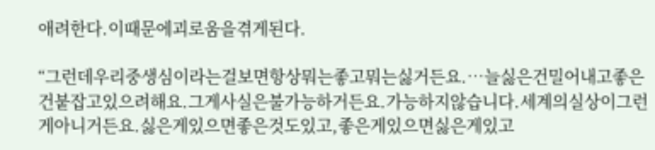애려한다.이때문에괴로움을겪게된다.

“그런데우리중생심이라는걸보면항상뭐는좋고뭐는싫거든요.…늘싫은건밀어내고좋은건붙잡고있으려해요.그게사실은불가능하거든요.가능하지않습니다.세계의실상이그런게아니거든요.싫은게있으면좋은것도있고,좋은게있으면싫은게있고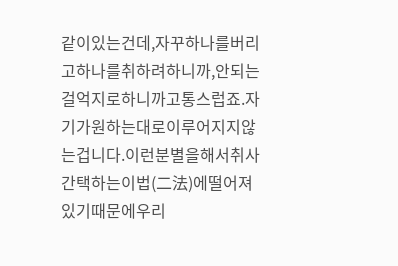같이있는건데,자꾸하나를버리고하나를취하려하니까,안되는걸억지로하니까고통스럽죠.자기가원하는대로이루어지지않는겁니다.이런분별을해서취사간택하는이법(二法)에떨어져있기때문에우리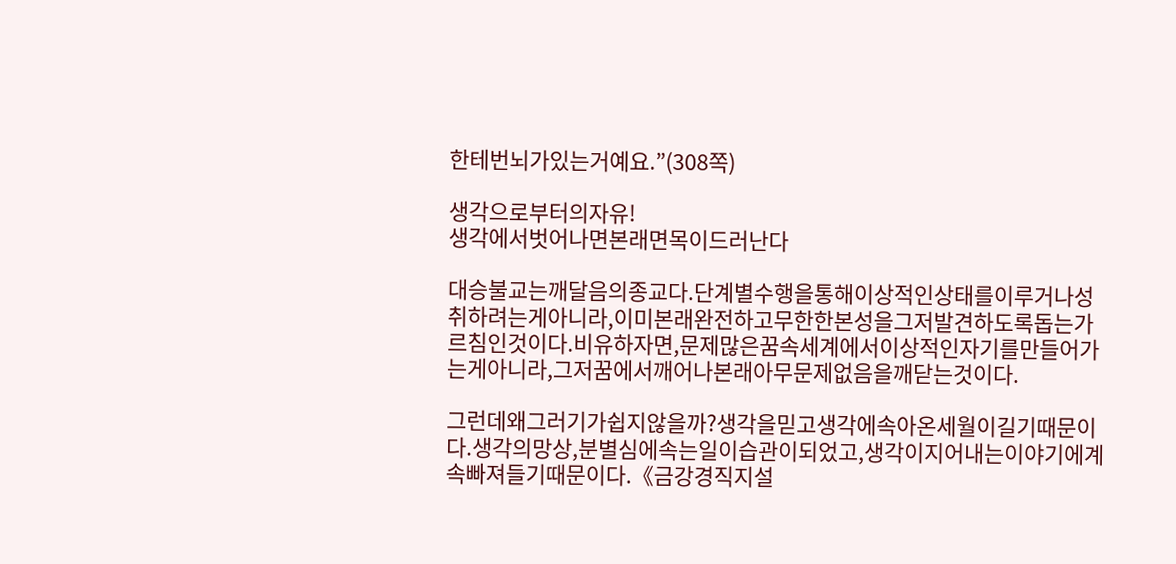한테번뇌가있는거예요.”(308쪽)

생각으로부터의자유!
생각에서벗어나면본래면목이드러난다

대승불교는깨달음의종교다.단계별수행을통해이상적인상태를이루거나성취하려는게아니라,이미본래완전하고무한한본성을그저발견하도록돕는가르침인것이다.비유하자면,문제많은꿈속세계에서이상적인자기를만들어가는게아니라,그저꿈에서깨어나본래아무문제없음을깨닫는것이다.

그런데왜그러기가쉽지않을까?생각을믿고생각에속아온세월이길기때문이다.생각의망상,분별심에속는일이습관이되었고,생각이지어내는이야기에계속빠져들기때문이다.《금강경직지설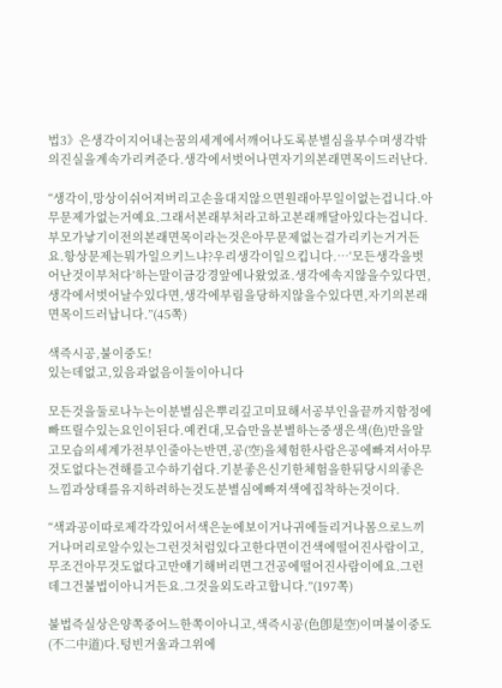법3》은생각이지어내는꿈의세계에서깨어나도록분별심을부수며생각밖의진실을계속가리켜준다.생각에서벗어나면자기의본래면목이드러난다.

“생각이,망상이쉬어져버리고손을대지않으면원래아무일이없는겁니다.아무문제가없는거예요.그래서본래부처라고하고본래깨달아있다는겁니다.부모가낳기이전의본래면목이라는것은아무문제없는걸가리키는거거든요.항상문제는뭐가일으키느냐?우리생각이일으킵니다.…‘모든생각을벗어난것이부처다’하는말이금강경앞에나왔었죠.생각에속지않을수있다면,생각에서벗어날수있다면,생각에부림을당하지않을수있다면,자기의본래면목이드러납니다.”(45쪽)

색즉시공,불이중도!
있는데없고,있음과없음이둘이아니다

모든것을둘로나누는이분별심은뿌리깊고미묘해서공부인을끝까지함정에빠뜨릴수있는요인이된다.예컨대,모습만을분별하는중생은색(色)만을알고모습의세계가전부인줄아는반면,공(空)을체험한사람은공에빠져서아무것도없다는견해를고수하기쉽다.기분좋은신기한체험을한뒤당시의좋은느낌과상태를유지하려하는것도분별심에빠져색에집착하는것이다.

“색과공이따로제각각있어서색은눈에보이거나귀에들리거나몸으로느끼거나머리로알수있는그런것처럼있다고한다면이건색에떨어진사람이고,무조건아무것도없다고만얘기해버리면그건공에떨어진사람이에요.그런데그건불법이아니거든요.그것을외도라고합니다.”(197쪽)

불법즉실상은양쪽중어느한쪽이아니고,색즉시공(色卽是空)이며불이중도(不二中道)다.텅빈거울과그위에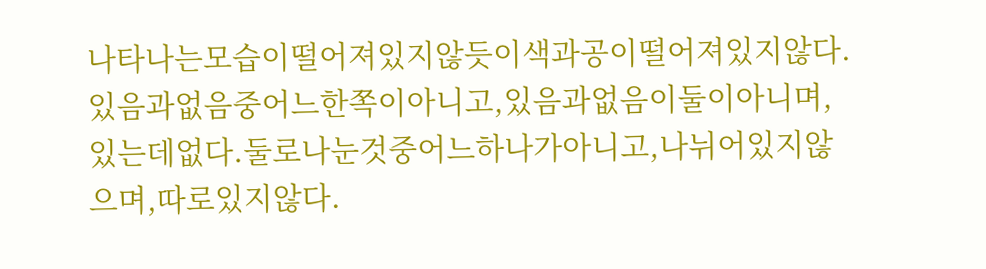나타나는모습이떨어져있지않듯이색과공이떨어져있지않다.있음과없음중어느한쪽이아니고,있음과없음이둘이아니며,있는데없다.둘로나눈것중어느하나가아니고,나뉘어있지않으며,따로있지않다.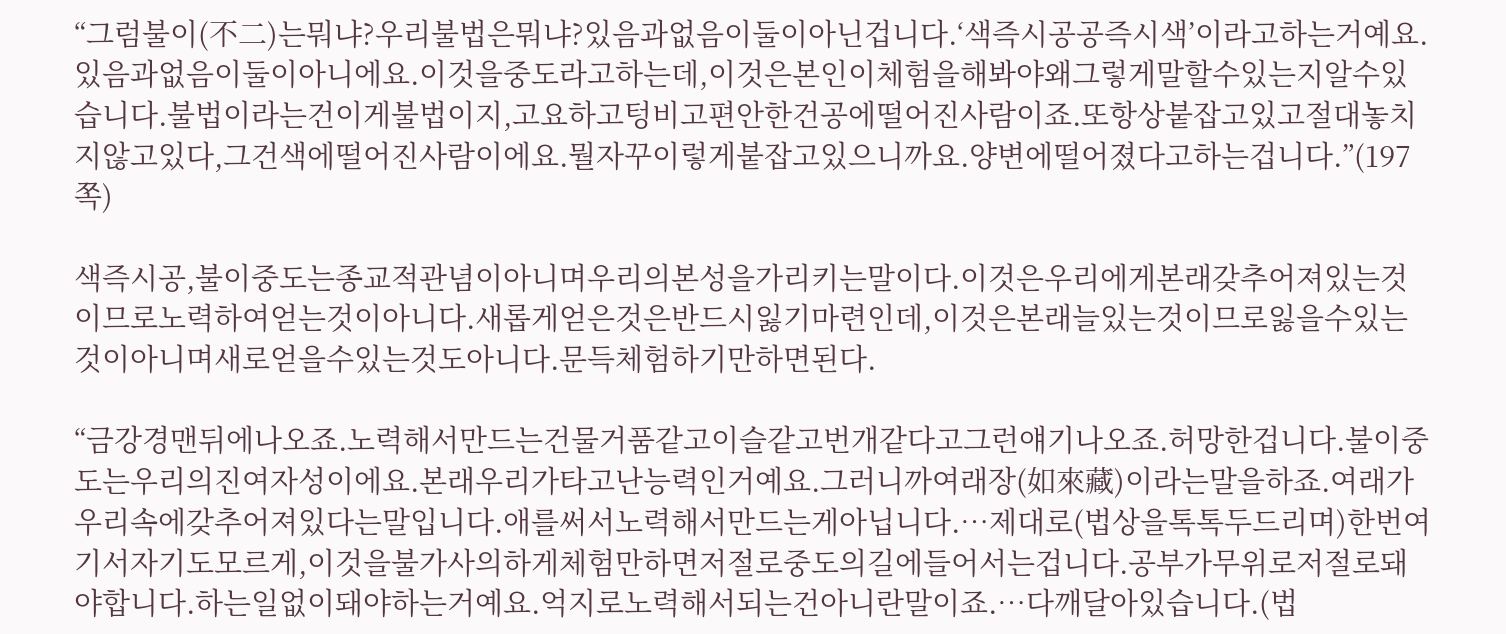“그럼불이(不二)는뭐냐?우리불법은뭐냐?있음과없음이둘이아닌겁니다.‘색즉시공공즉시색’이라고하는거예요.있음과없음이둘이아니에요.이것을중도라고하는데,이것은본인이체험을해봐야왜그렇게말할수있는지알수있습니다.불법이라는건이게불법이지,고요하고텅비고편안한건공에떨어진사람이죠.또항상붙잡고있고절대놓치지않고있다,그건색에떨어진사람이에요.뭘자꾸이렇게붙잡고있으니까요.양변에떨어졌다고하는겁니다.”(197쪽)

색즉시공,불이중도는종교적관념이아니며우리의본성을가리키는말이다.이것은우리에게본래갖추어져있는것이므로노력하여얻는것이아니다.새롭게얻은것은반드시잃기마련인데,이것은본래늘있는것이므로잃을수있는것이아니며새로얻을수있는것도아니다.문득체험하기만하면된다.

“금강경맨뒤에나오죠.노력해서만드는건물거품같고이슬같고번개같다고그런얘기나오죠.허망한겁니다.불이중도는우리의진여자성이에요.본래우리가타고난능력인거예요.그러니까여래장(如來藏)이라는말을하죠.여래가우리속에갖추어져있다는말입니다.애를써서노력해서만드는게아닙니다.…제대로(법상을톡톡두드리며)한번여기서자기도모르게,이것을불가사의하게체험만하면저절로중도의길에들어서는겁니다.공부가무위로저절로돼야합니다.하는일없이돼야하는거예요.억지로노력해서되는건아니란말이죠.…다깨달아있습니다.(법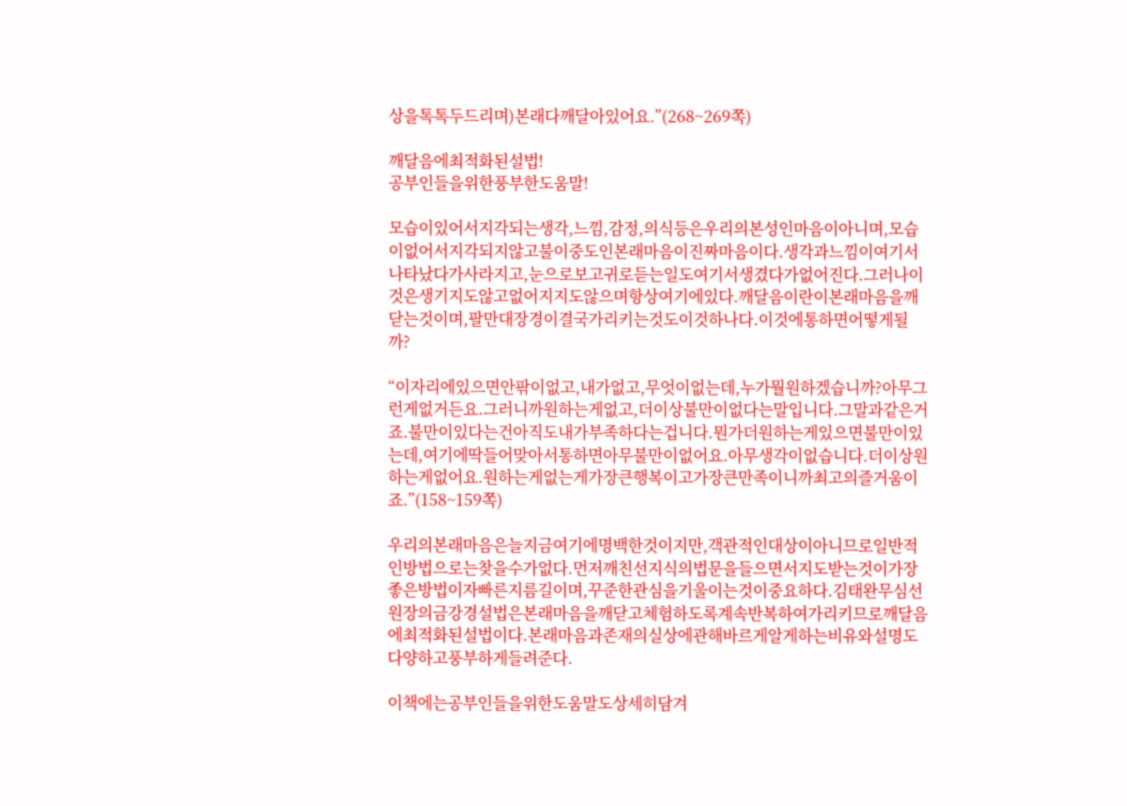상을톡톡두드리며)본래다깨달아있어요.”(268~269쪽)

깨달음에최적화된설법!
공부인들을위한풍부한도움말!

모습이있어서지각되는생각,느낌,감정,의식등은우리의본성인마음이아니며,모습이없어서지각되지않고불이중도인본래마음이진짜마음이다.생각과느낌이여기서나타났다가사라지고,눈으로보고귀로듣는일도여기서생겼다가없어진다.그러나이것은생기지도않고없어지지도않으며항상여기에있다.깨달음이란이본래마음을깨닫는것이며,팔만대장경이결국가리키는것도이것하나다.이것에통하면어떻게될까?

“이자리에있으면안팎이없고,내가없고,무엇이없는데,누가뭘원하겠습니까?아무그런게없거든요.그러니까원하는게없고,더이상불만이없다는말입니다.그말과같은거죠.불만이있다는건아직도내가부족하다는겁니다.뭔가더원하는게있으면불만이있는데,여기에딱들어맞아서통하면아무불만이없어요.아무생각이없습니다.더이상원하는게없어요.원하는게없는게가장큰행복이고가장큰만족이니까최고의즐거움이죠.”(158~159쪽)

우리의본래마음은늘지금여기에명백한것이지만,객관적인대상이아니므로일반적인방법으로는찾을수가없다.먼저깨친선지식의법문을들으면서지도받는것이가장좋은방법이자빠른지름길이며,꾸준한관심을기울이는것이중요하다.김태완무심선원장의금강경설법은본래마음을깨닫고체험하도록계속반복하여가리키므로깨달음에최적화된설법이다.본래마음과존재의실상에관해바르게알게하는비유와설명도다양하고풍부하게들려준다.

이책에는공부인들을위한도움말도상세히담겨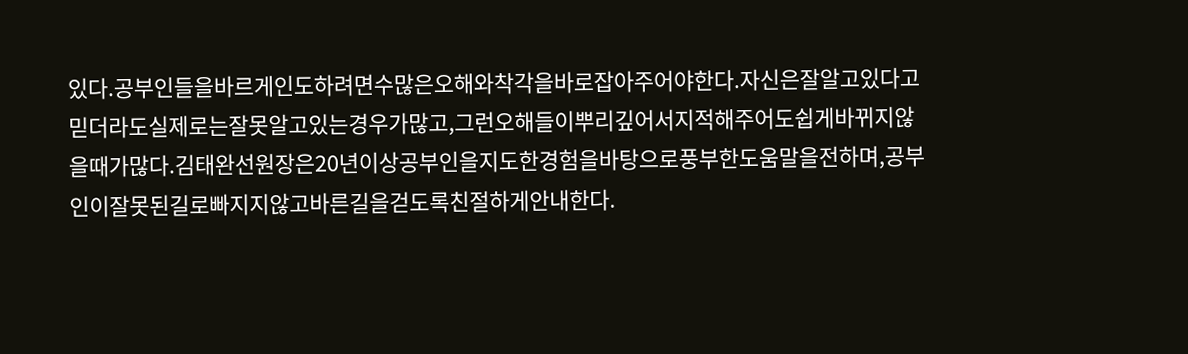있다.공부인들을바르게인도하려면수많은오해와착각을바로잡아주어야한다.자신은잘알고있다고믿더라도실제로는잘못알고있는경우가많고,그런오해들이뿌리깊어서지적해주어도쉽게바뀌지않을때가많다.김태완선원장은20년이상공부인을지도한경험을바탕으로풍부한도움말을전하며,공부인이잘못된길로빠지지않고바른길을걷도록친절하게안내한다.